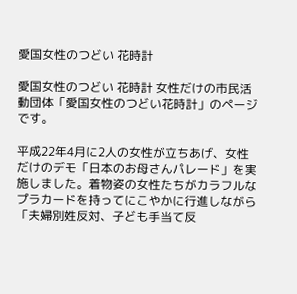愛国女性のつどい 花時計

愛国女性のつどい 花時計 女性だけの市民活動団体「愛国女性のつどい花時計」のページです。

平成22年4月に2人の女性が立ちあげ、女性だけのデモ「日本のお母さんパレード」を実施しました。着物姿の女性たちがカラフルなプラカードを持ってにこやかに行進しながら「夫婦別姓反対、子ども手当て反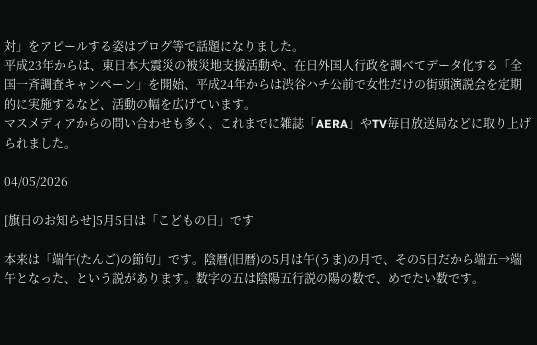対」をアピールする姿はブログ等で話題になりました。
平成23年からは、東日本大震災の被災地支援活動や、在日外国人行政を調べてデータ化する「全国一斉調査キャンペーン」を開始、平成24年からは渋谷ハチ公前で女性だけの街頭演説会を定期的に実施するなど、活動の幅を広げています。
マスメディアからの問い合わせも多く、これまでに雑誌「AERA」やTV毎日放送局などに取り上げられました。

04/05/2026

[旗日のお知らせ]5月5日は「こどもの日」です

本来は「端午(たんご)の節句」です。陰暦(旧暦)の5月は午(うま)の月で、その5日だから端五→端午となった、という説があります。数字の五は陰陽五行説の陽の数で、めでたい数です。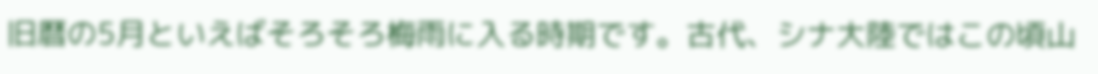旧暦の5月といえばそろそろ梅雨に入る時期です。古代、シナ大陸ではこの頃山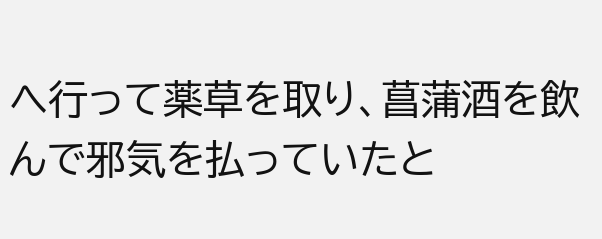へ行って薬草を取り、菖蒲酒を飲んで邪気を払っていたと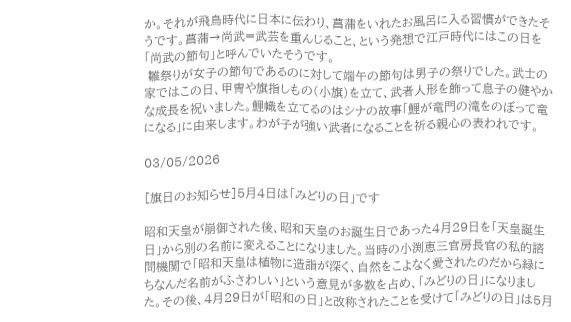か。それが飛鳥時代に日本に伝わり、菖蒲をいれたお風呂に入る習慣ができたそうです。菖蒲→尚武=武芸を重んじること、という発想で江戸時代にはこの日を「尚武の節句」と呼んでいたそうです。
 雛祭りが女子の節句であるのに対して端午の節句は男子の祭りでした。武士の家ではこの日、甲冑や旗指しもの(小旗)を立て、武者人形を飾って息子の健やかな成長を祝いました。鯉幟を立てるのはシナの故事「鯉が竜門の滝をのぼって竜になる」に由来します。わが子が強い武者になることを祈る親心の表われです。

03/05/2026

[旗日のお知らせ]5月4日は「みどりの日」です

昭和天皇が崩御された後、昭和天皇のお誕生日であった4月29日を「天皇誕生日」から別の名前に変えることになりました。当時の小渕恵三官房長官の私的諮問機関で「昭和天皇は植物に造詣が深く、自然をこよなく愛されたのだから緑にちなんだ名前がふさわしい」という意見が多数を占め、「みどりの日」になりました。その後、4月29日が「昭和の日」と改称されたことを受けて「みどりの日」は5月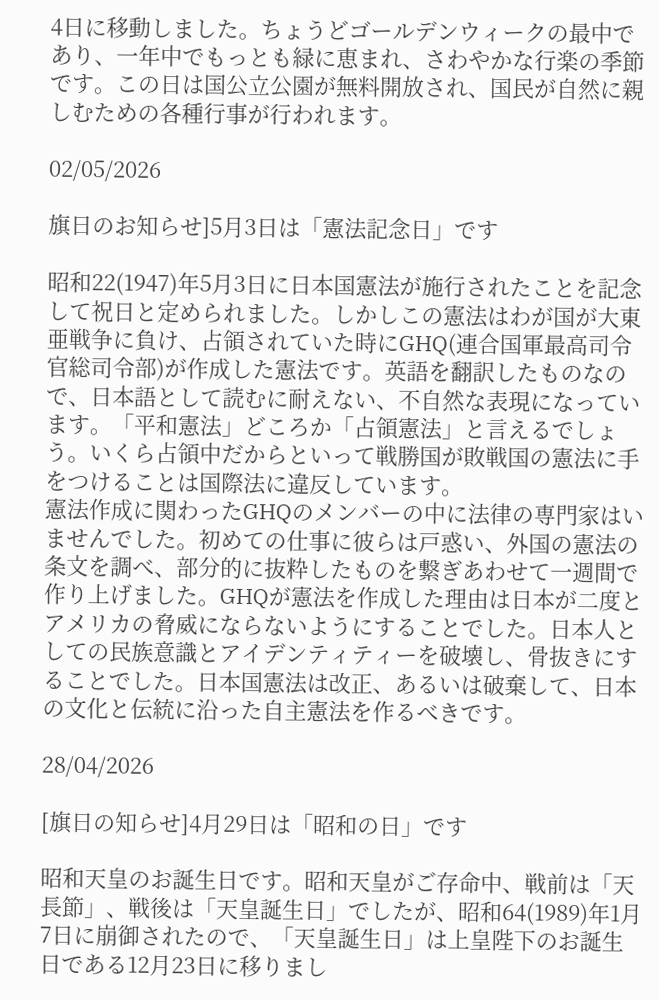4日に移動しました。ちょうどゴールデンウィークの最中であり、一年中でもっとも緑に恵まれ、さわやかな行楽の季節です。この日は国公立公園が無料開放され、国民が自然に親しむための各種行事が行われます。

02/05/2026

旗日のお知らせ]5月3日は「憲法記念日」です

昭和22(1947)年5月3日に日本国憲法が施行されたことを記念して祝日と定められました。しかしこの憲法はわが国が大東亜戦争に負け、占領されていた時にGHQ(連合国軍最高司令官総司令部)が作成した憲法です。英語を翻訳したものなので、日本語として読むに耐えない、不自然な表現になっています。「平和憲法」どころか「占領憲法」と言えるでしょう。いくら占領中だからといって戦勝国が敗戦国の憲法に手をつけることは国際法に違反しています。
憲法作成に関わったGHQのメンバーの中に法律の専門家はいませんでした。初めての仕事に彼らは戸惑い、外国の憲法の条文を調べ、部分的に抜粋したものを繋ぎあわせて一週間で作り上げました。GHQが憲法を作成した理由は日本が二度とアメリカの脅威にならないようにすることでした。日本人としての民族意識とアイデンティティーを破壊し、骨抜きにすることでした。日本国憲法は改正、あるいは破棄して、日本の文化と伝統に沿った自主憲法を作るべきです。

28/04/2026

[旗日の知らせ]4月29日は「昭和の日」です

昭和天皇のお誕生日です。昭和天皇がご存命中、戦前は「天長節」、戦後は「天皇誕生日」でしたが、昭和64(1989)年1月7日に崩御されたので、「天皇誕生日」は上皇陛下のお誕生日である12月23日に移りまし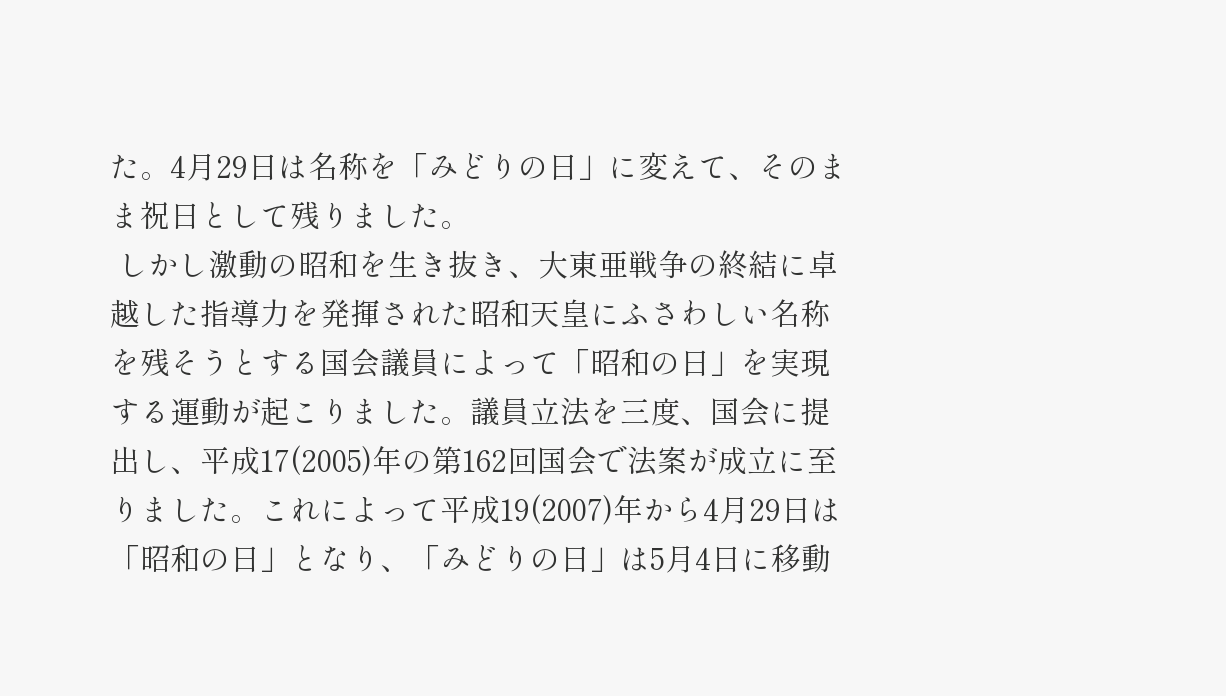た。4月29日は名称を「みどりの日」に変えて、そのまま祝日として残りました。
 しかし激動の昭和を生き抜き、大東亜戦争の終結に卓越した指導力を発揮された昭和天皇にふさわしい名称を残そうとする国会議員によって「昭和の日」を実現する運動が起こりました。議員立法を三度、国会に提出し、平成17(2005)年の第162回国会で法案が成立に至りました。これによって平成19(2007)年から4月29日は「昭和の日」となり、「みどりの日」は5月4日に移動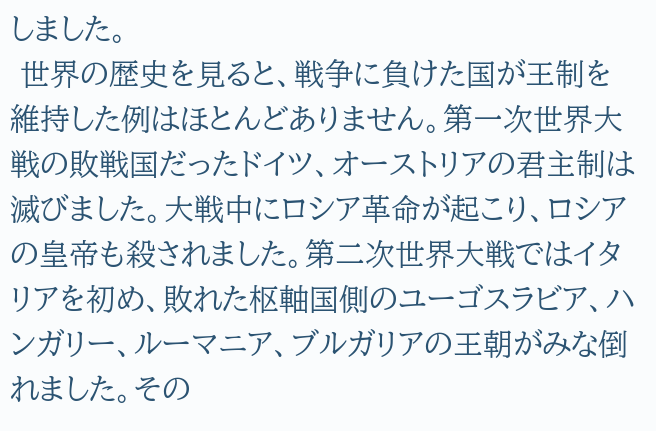しました。
 世界の歴史を見ると、戦争に負けた国が王制を維持した例はほとんどありません。第一次世界大戦の敗戦国だったドイツ、オーストリアの君主制は滅びました。大戦中にロシア革命が起こり、ロシアの皇帝も殺されました。第二次世界大戦ではイタリアを初め、敗れた枢軸国側のユーゴスラビア、ハンガリー、ルーマニア、ブルガリアの王朝がみな倒れました。その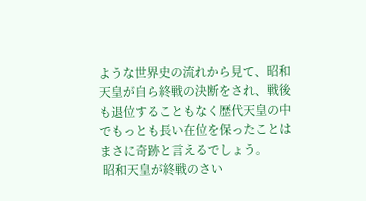ような世界史の流れから見て、昭和天皇が自ら終戦の決断をされ、戦後も退位することもなく歴代天皇の中でもっとも長い在位を保ったことはまさに奇跡と言えるでしょう。
 昭和天皇が終戦のさい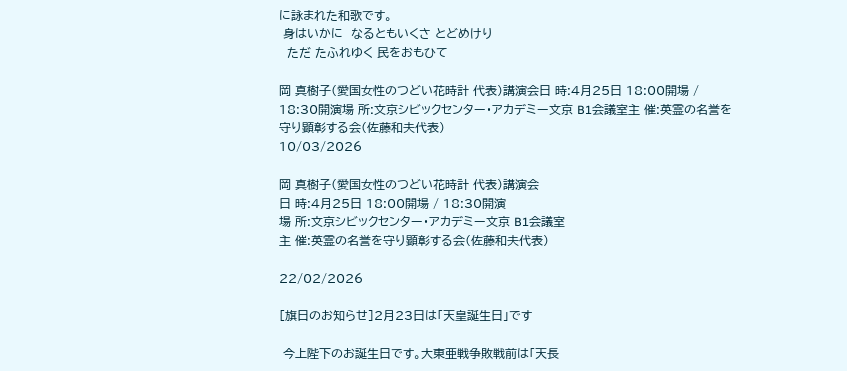に詠まれた和歌です。
 身はいかに  なるともいくさ とどめけり
  ただ たふれゆく 民をおもひて

岡 真樹子(愛国女性のつどい花時計 代表)講演会日 時:4月25日 18:00開場 / 18:30開演場 所:文京シビックセンター・アカデミー文京 B1会議室主 催:英霊の名誉を守り顕彰する会(佐藤和夫代表)
10/03/2026

岡 真樹子(愛国女性のつどい花時計 代表)講演会
日 時:4月25日 18:00開場 / 18:30開演
場 所:文京シビックセンター・アカデミー文京 B1会議室
主 催:英霊の名誉を守り顕彰する会(佐藤和夫代表)

22/02/2026

[旗日のお知らせ]2月23日は「天皇誕生日」です

 今上陛下のお誕生日です。大東亜戦争敗戦前は「天長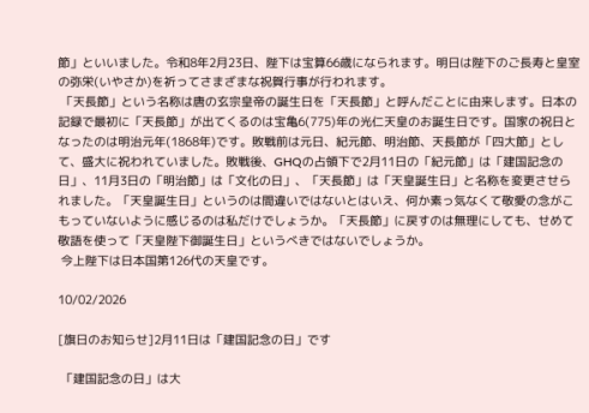節」といいました。令和8年2月23日、陛下は宝算66歳になられます。明日は陛下のご長寿と皇室の弥栄(いやさか)を祈ってさまざまな祝賀行事が行われます。
 「天長節」という名称は唐の玄宗皇帝の誕生日を「天長節」と呼んだことに由来します。日本の記録で最初に「天長節」が出てくるのは宝亀6(775)年の光仁天皇のお誕生日です。国家の祝日となったのは明治元年(1868年)です。敗戦前は元日、紀元節、明治節、天長節が「四大節」として、盛大に祝われていました。敗戦後、GHQの占領下で2月11日の「紀元節」は「建国記念の日」、11月3日の「明治節」は「文化の日」、「天長節」は「天皇誕生日」と名称を変更させられました。「天皇誕生日」というのは間違いではないとはいえ、何か素っ気なくて敬愛の念がこもっていないように感じるのは私だけでしょうか。「天長節」に戻すのは無理にしても、せめて敬語を使って「天皇陛下御誕生日」というべきではないでしょうか。
 今上陛下は日本国第126代の天皇です。

10/02/2026

[旗日のお知らせ]2月11日は「建国記念の日」です

 「建国記念の日」は大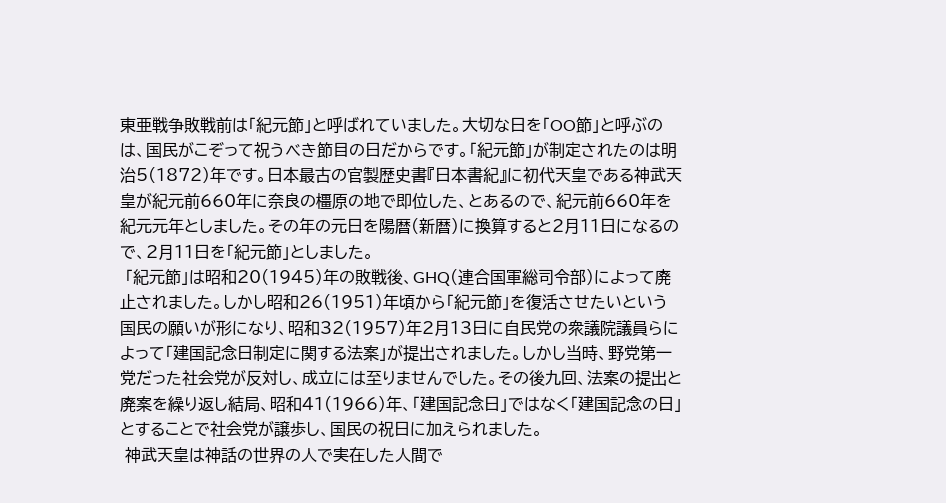東亜戦争敗戦前は「紀元節」と呼ばれていました。大切な日を「OO節」と呼ぶのは、国民がこぞって祝うべき節目の日だからです。「紀元節」が制定されたのは明治5(1872)年です。日本最古の官製歴史書『日本書紀』に初代天皇である神武天皇が紀元前660年に奈良の橿原の地で即位した、とあるので、紀元前660年を紀元元年としました。その年の元日を陽暦(新暦)に換算すると2月11日になるので、2月11日を「紀元節」としました。
 「紀元節」は昭和20(1945)年の敗戦後、GHQ(連合国軍総司令部)によって廃止されました。しかし昭和26(1951)年頃から「紀元節」を復活させたいという国民の願いが形になり、昭和32(1957)年2月13日に自民党の衆議院議員らによって「建国記念日制定に関する法案」が提出されました。しかし当時、野党第一党だった社会党が反対し、成立には至りませんでした。その後九回、法案の提出と廃案を繰り返し結局、昭和41(1966)年、「建国記念日」ではなく「建国記念の日」とすることで社会党が譲歩し、国民の祝日に加えられました。
 神武天皇は神話の世界の人で実在した人間で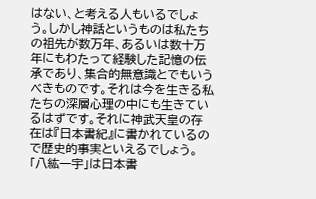はない、と考える人もいるでしょう。しかし神話というものは私たちの祖先が数万年、あるいは数十万年にもわたって経験した記憶の伝承であり、集合的無意識とでもいうべきものです。それは今を生きる私たちの深層心理の中にも生きているはずです。それに神武天皇の存在は『日本書紀』に書かれているので歴史的事実といえるでしょう。「八紘一宇」は日本書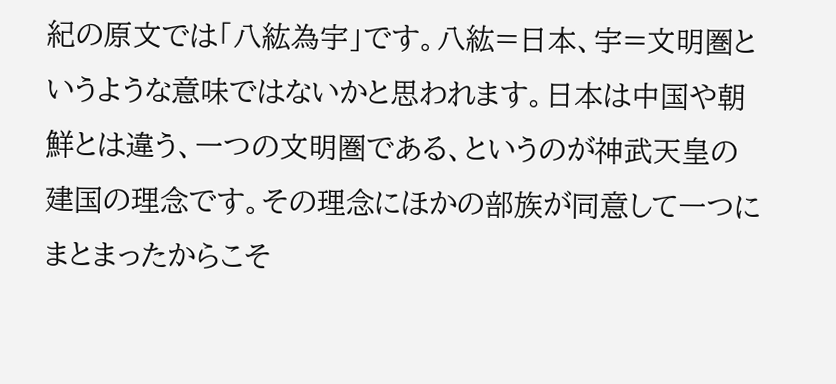紀の原文では「八紘為宇」です。八紘=日本、宇=文明圏というような意味ではないかと思われます。日本は中国や朝鮮とは違う、一つの文明圏である、というのが神武天皇の建国の理念です。その理念にほかの部族が同意して一つにまとまったからこそ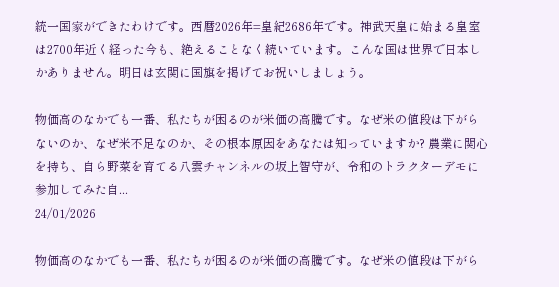統一国家ができたわけです。西暦2026年=皇紀2686年です。神武天皇に始まる皇室は2700年近く経った今も、絶えることなく続いています。こんな国は世界で日本しかありません。明日は玄関に国旗を掲げてお祝いしましょう。

物価高のなかでも一番、私たちが困るのが米価の高騰です。なぜ米の値段は下がらないのか、なぜ米不足なのか、その根本原因をあなたは知っていますか? 農業に関心を持ち、自ら野菜を育てる八雲チャンネルの坂上智守が、令和のトラクターデモに参加してみた自...
24/01/2026

物価高のなかでも一番、私たちが困るのが米価の高騰です。なぜ米の値段は下がら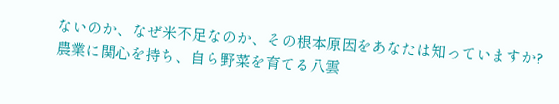ないのか、なぜ米不足なのか、その根本原因をあなたは知っていますか?
農業に関心を持ち、自ら野菜を育てる八雲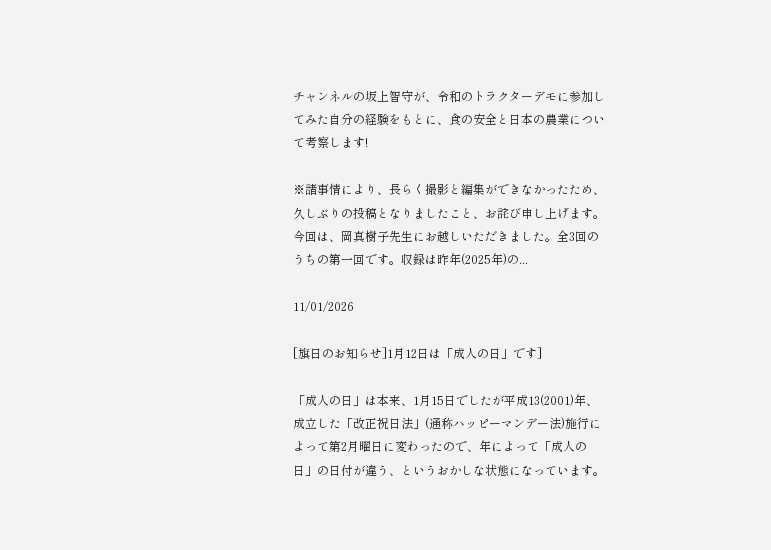チャンネルの坂上智守が、令和のトラクターデモに参加してみた自分の経験をもとに、食の安全と日本の農業について考察します!

※諸事情により、長らく撮影と編集ができなかったため、久しぶりの投稿となりましたこと、お詫び申し上げます。今回は、岡真樹子先生にお越しいただきました。全3回のうちの第一回です。収録は昨年(2025年)の...

11/01/2026

[旗日のお知らせ]1月12日は「成人の日」です]

「成人の日」は本来、1月15日でしたが平成13(2001)年、成立した「改正祝日法」(通称ハッピーマンデー法)施行によって第2月曜日に変わったので、年によって「成人の日」の日付が違う、というおかしな状態になっています。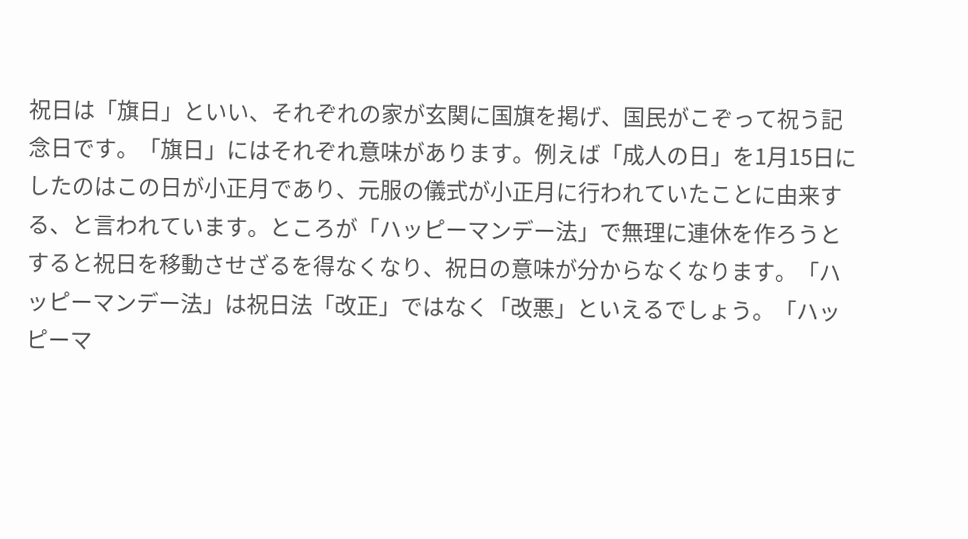祝日は「旗日」といい、それぞれの家が玄関に国旗を掲げ、国民がこぞって祝う記念日です。「旗日」にはそれぞれ意味があります。例えば「成人の日」を1月15日にしたのはこの日が小正月であり、元服の儀式が小正月に行われていたことに由来する、と言われています。ところが「ハッピーマンデー法」で無理に連休を作ろうとすると祝日を移動させざるを得なくなり、祝日の意味が分からなくなります。「ハッピーマンデー法」は祝日法「改正」ではなく「改悪」といえるでしょう。「ハッピーマ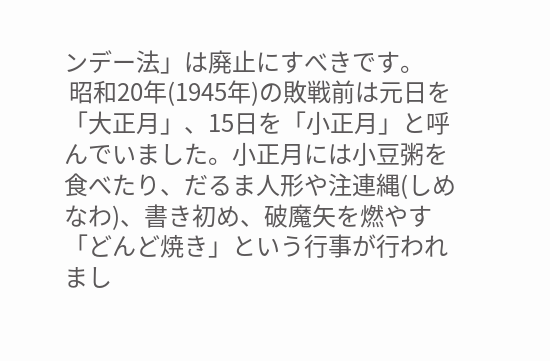ンデー法」は廃止にすべきです。
 昭和20年(1945年)の敗戦前は元日を「大正月」、15日を「小正月」と呼んでいました。小正月には小豆粥を食べたり、だるま人形や注連縄(しめなわ)、書き初め、破魔矢を燃やす「どんど焼き」という行事が行われまし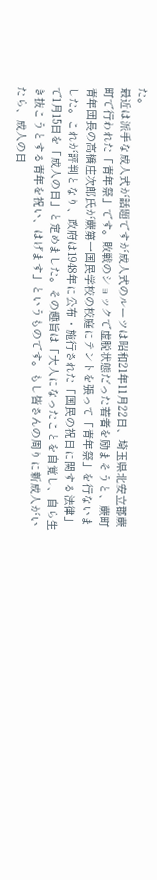た。
最近は派手な成人式が話題ですが成人式のルーツは昭和21年11月22日、埼玉県北安立郡蕨町で行われた「青年祭」です。敗戦のショックで虚脱状態だった若者を励まそうと、蕨町青年団長の高橋庄次郎氏が蕨第一国民学校の校庭にテントを張って「青年祭」を行ないました。これが評判となり、政府は1948年に公布・施行された「国民の祝日に関する法律」で1月15日を「成人の日」と定めました。その趣旨は「大人になったことを自覚し、自ら生き抜こうとする青年を祝い、はげます」というものです。もし皆さんの周りに新成人がいたら、成人の日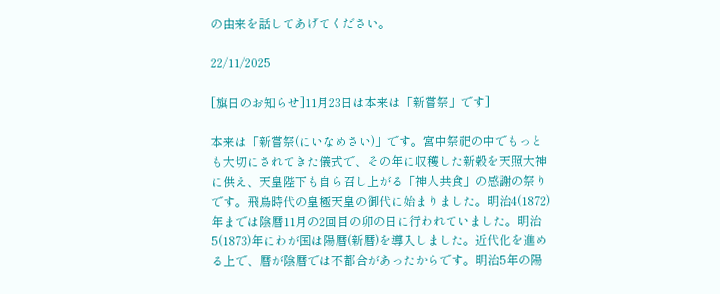の由来を話してあげてください。

22/11/2025

[旗日のお知らせ]11月23日は本来は「新嘗祭」です]

本来は「新嘗祭(にいなめさい)」です。宮中祭祀の中でもっとも大切にされてきた儀式で、その年に収穫した新穀を天照大神に供え、天皇陛下も自ら召し上がる「神人共食」の感謝の祭りです。飛鳥時代の皇極天皇の御代に始まりました。明治4(1872)年までは陰暦11月の2回目の卯の日に行われていました。明治5(1873)年にわが国は陽暦(新暦)を導入しました。近代化を進める上で、暦が陰暦では不都合があったからです。明治5年の陽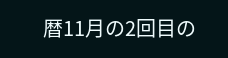暦11月の2回目の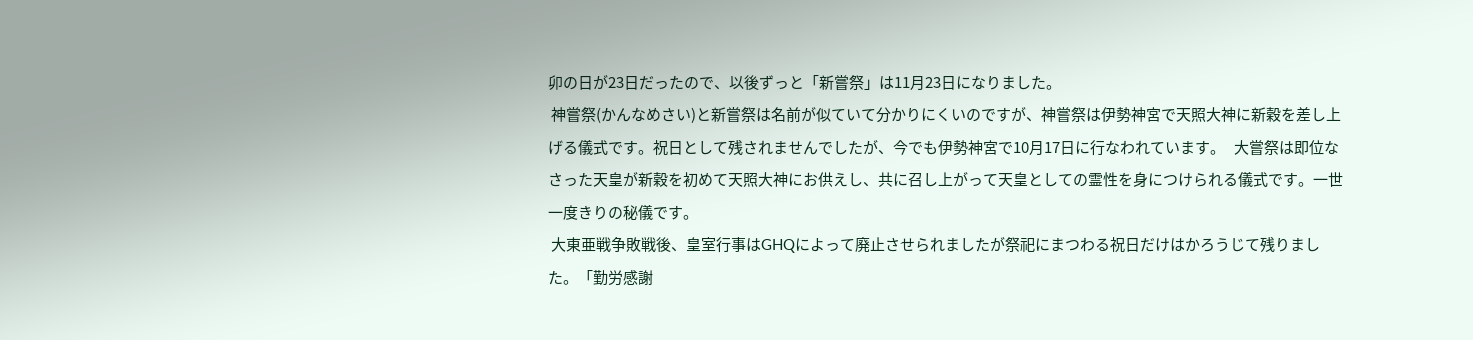卯の日が23日だったので、以後ずっと「新嘗祭」は11月23日になりました。
 神嘗祭(かんなめさい)と新嘗祭は名前が似ていて分かりにくいのですが、神嘗祭は伊勢神宮で天照大神に新穀を差し上げる儀式です。祝日として残されませんでしたが、今でも伊勢神宮で10月17日に行なわれています。   大嘗祭は即位なさった天皇が新穀を初めて天照大神にお供えし、共に召し上がって天皇としての霊性を身につけられる儀式です。一世一度きりの秘儀です。
 大東亜戦争敗戦後、皇室行事はGHQによって廃止させられましたが祭祀にまつわる祝日だけはかろうじて残りました。「勤労感謝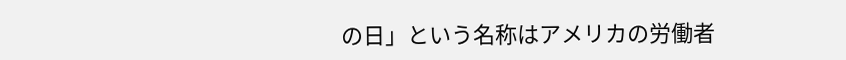の日」という名称はアメリカの労働者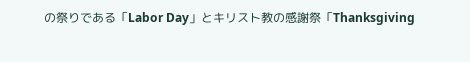の祭りである「Labor Day」とキリスト教の感謝祭「Thanksgiving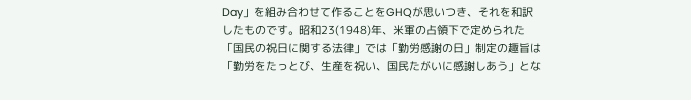Day」を組み合わせて作ることをGHQが思いつき、それを和訳したものです。昭和23(1948)年、米軍の占領下で定められた「国民の祝日に関する法律」では「勤労感謝の日」制定の趣旨は「勤労をたっとび、生産を祝い、国民たがいに感謝しあう」とな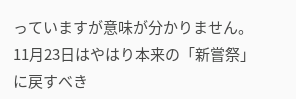っていますが意味が分かりません。11月23日はやはり本来の「新嘗祭」に戻すべき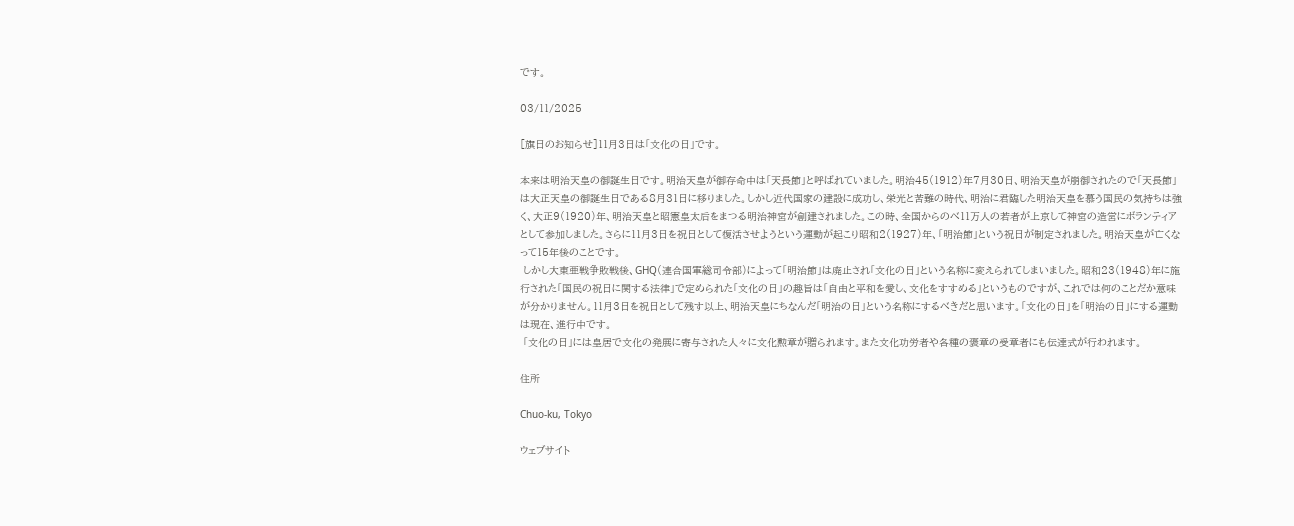です。

03/11/2025

[旗日のお知らせ]11月3日は「文化の日」です。

本来は明治天皇の御誕生日です。明治天皇が御存命中は「天長節」と呼ばれていました。明治45(1912)年7月30日、明治天皇が崩御されたので「天長節」は大正天皇の御誕生日である8月31日に移りました。しかし近代国家の建設に成功し、栄光と苦難の時代、明治に君臨した明治天皇を慕う国民の気持ちは強く、大正9(1920)年、明治天皇と昭憲皇太后をまつる明治神宮が創建されました。この時、全国からのべ11万人の若者が上京して神宮の造営にボランティアとして参加しました。さらに11月3日を祝日として復活させようという運動が起こり昭和2(1927)年、「明治節」という祝日が制定されました。明治天皇が亡くなって15年後のことです。
 しかし大東亜戦争敗戦後、GHQ(連合国軍総司令部)によって「明治節」は廃止され「文化の日」という名称に変えられてしまいました。昭和23(1948)年に施行された「国民の祝日に関する法律」で定められた「文化の日」の趣旨は「自由と平和を愛し、文化をすすめる」というものですが、これでは何のことだか意味が分かりません。11月3日を祝日として残す以上、明治天皇にちなんだ「明治の日」という名称にするべきだと思います。「文化の日」を「明治の日」にする運動は現在、進行中です。
 「文化の日」には皇居で文化の発展に寄与された人々に文化勲章が贈られます。また文化功労者や各種の褒章の受章者にも伝達式が行われます。

住所

Chuo-ku, Tokyo

ウェブサイト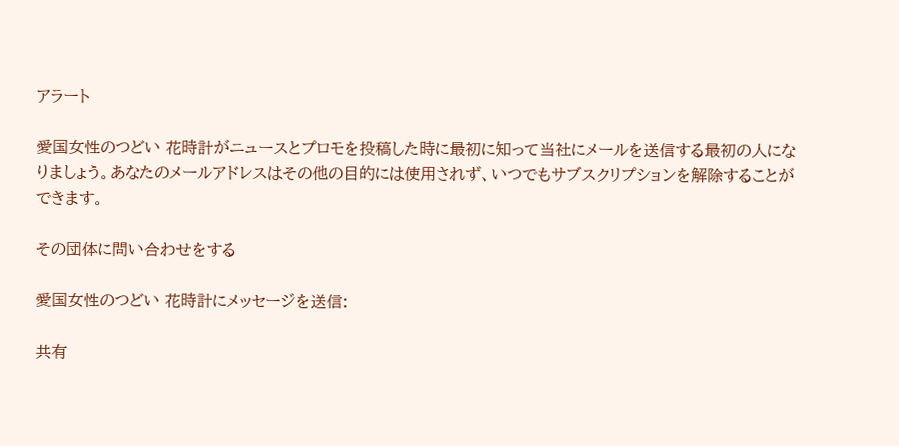アラート

愛国女性のつどい 花時計がニュースとプロモを投稿した時に最初に知って当社にメールを送信する最初の人になりましょう。あなたのメールアドレスはその他の目的には使用されず、いつでもサブスクリプションを解除することができます。

その団体に問い合わせをする

愛国女性のつどい 花時計にメッセージを送信:

共有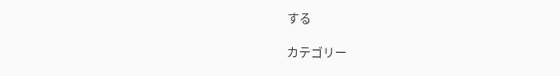する

カテゴリー